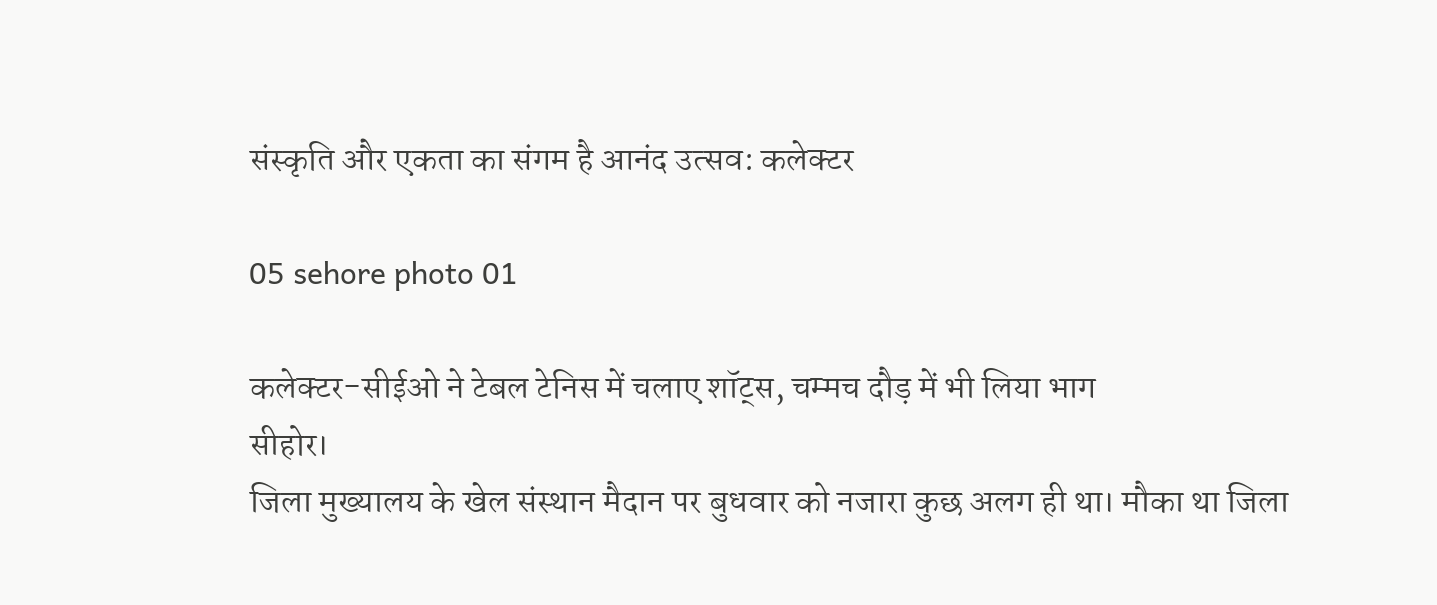संस्कृति और एकता का संगम है आनंद उत्सव: कलेक्टर

05 sehore photo 01

कलेक्टर-सीईओ ने टेबल टेनिस में चलाए शॉट्स, चम्मच दौड़ में भी लिया भाग
सीहोर।
जिला मुख्यालय के खेल संस्थान मैदान पर बुधवार को नजारा कुछ अलग ही था। मौका था जिला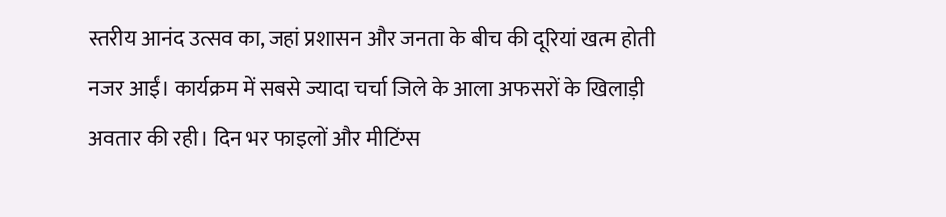स्तरीय आनंद उत्सव का, जहां प्रशासन और जनता के बीच की दूरियां खत्म होती नजर आईं। कार्यक्रम में सबसे ज्यादा चर्चा जिले के आला अफसरों के खिलाड़ी अवतार की रही। दिन भर फाइलों और मीटिंग्स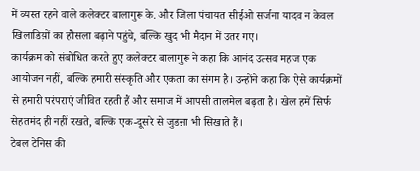में व्यस्त रहने वाले कलेक्टर बालागुरू के. और जिला पंचायत सीईओ सर्जना यादव न केवल खिलाडिय़ों का हौसला बढ़ाने पहुंचे, बल्कि खुद भी मैदान में उतर गए।
कार्यक्रम को संबोधित करते हुए कलेक्टर बालागुरू ने कहा कि आनंद उत्सव महज एक आयोजन नहीं, बल्कि हमारी संस्कृति और एकता का संगम है। उन्होंने कहा कि ऐसे कार्यक्रमों से हमारी परंपराएं जीवित रहती हैं और समाज में आपसी तालमेल बढ़ता है। खेल हमें सिर्फ सेहतमंद ही नहीं रखते, बल्कि एक-दूसरे से जुडऩा भी सिखाते हैं।
टेबल टेनिस की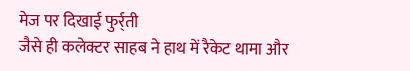मेज पर दिखाई फुर्र्ती
जैसे ही कलेक्टर साहब ने हाथ में रैकेट थामा और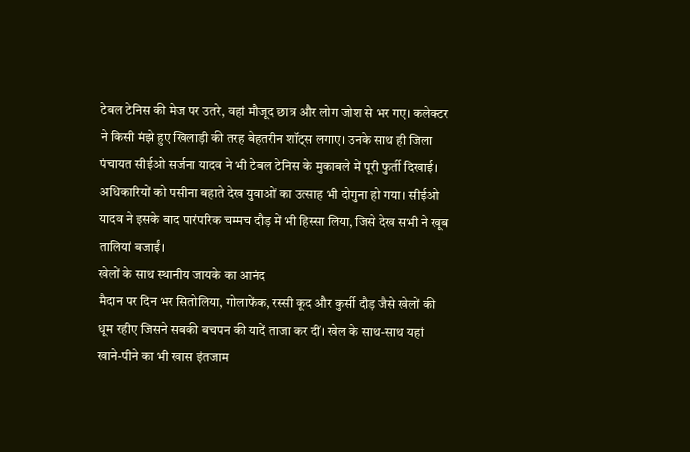टेबल टेनिस की मेज पर उतरे, वहां मौजूद छात्र और लोग जोश से भर गए। कलेक्टर ने किसी मंझे हुए खिलाड़ी की तरह बेहतरीन शॉट्स लगाए। उनके साथ ही जिला पंचायत सीईओ सर्जना यादव ने भी टेबल टेनिस के मुकाबले में पूरी फुर्ती दिखाई। अधिकारियों को पसीना बहाते देख युवाओं का उत्साह भी दोगुना हो गया। सीईओ यादव ने इसके बाद पारंपरिक चम्मच दौड़ में भी हिस्सा लिया, जिसे देख सभी ने खूब तालियां बजाईं।
खेलों के साथ स्थानीय जायके का आनंद
मैदान पर दिन भर सितोलिया, गोलाफेंक, रस्सी कूद और कुर्सी दौड़ जैसे खेलों की धूम रहीए जिसने सबकी बचपन की यादें ताजा कर दीं। खेल के साथ-साथ यहां खाने-पीने का भी खास इंतजाम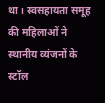था। स्वसहायता समूह की महिलाओं ने स्थानीय व्यंजनों के स्टॉल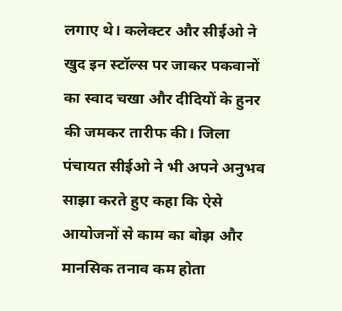लगाए थे। कलेक्टर और सीईओ ने खुद इन स्टॉल्स पर जाकर पकवानों का स्वाद चखा और दीदियों के हुनर की जमकर तारीफ की। जिला पंचायत सीईओ ने भी अपने अनुभव साझा करते हुए कहा कि ऐसे आयोजनों से काम का बोझ और मानसिक तनाव कम होता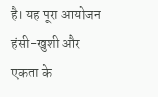है। यह पूरा आयोजन हंसी-खुशी और एकता के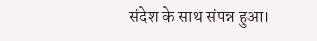संदेश के साथ संपन्न हुआ।